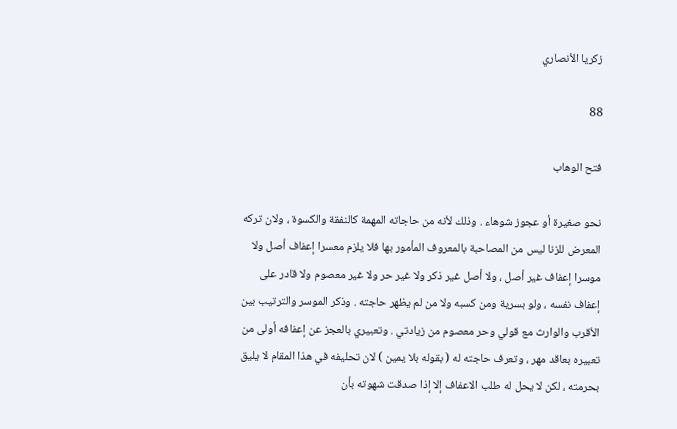زكريا الأنصاري

88

فتح الوهاب

نحو صغيرة أو عجوز شوهاء . وذلك لأنه من حاجاته المهمة كالنفقة والكسوة ، ولان تركه المعرض للزنا ليس من المصاحبة بالمعروف المأمور بها فلا يلزم معسرا إعفاف أصل ولا موسرا إعفاف غير أصل ، ولا أصل غير ذكر ولا غير حر ولا غير معصوم ولا قادر على إعفاف نفسه ، ولو بسرية ومن كسبه ولا من لم يظهر حاجته . وذكر الموسر والترتيب بين الأقرب والوارث مع قولي وحر معصوم من زيادتي . وتعبيري بالعجز عن إعفافه أولى من تعبيره بعاقد مهر ، وتعرف حاجته له ( بقوله بلا يمين ) لان تحليفه في هذا المقام لا يليق بحرمته ، لكن لا يحل له طلب الاعفاف إلا إذا صدقت شهوته بأن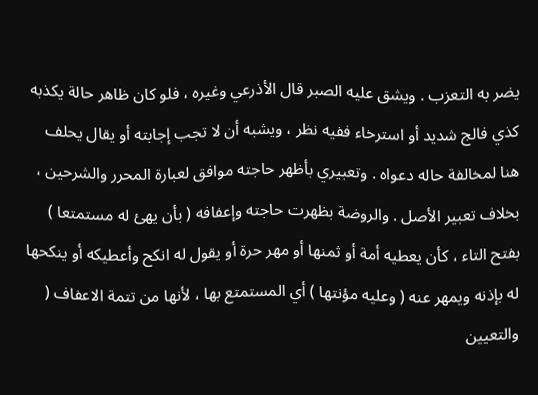يضر به التعزب . ويشق عليه الصبر قال الأذرعي وغيره ، فلو كان ظاهر حالة يكذبه كذي فالج شديد أو استرخاء ففيه نظر ، ويشبه أن لا تجب إجابته أو يقال يحلف هنا لمخالفة حاله دعواه . وتعبيري بأظهر حاجته موافق لعبارة المحرر والشرحين ، بخلاف تعبير الأصل . والروضة بظهرت حاجته وإعفافه ( بأن يهئ له مستمتعا ) بفتح التاء ، كأن يعطيه أمة أو ثمنها أو مهر حرة أو يقول له انكح وأعطيكه أو ينكحها له بإذنه ويمهر عنه ( وعليه مؤنتها ) أي المستمتع بها ، لأنها من تتمة الاعفاف ( والتعيين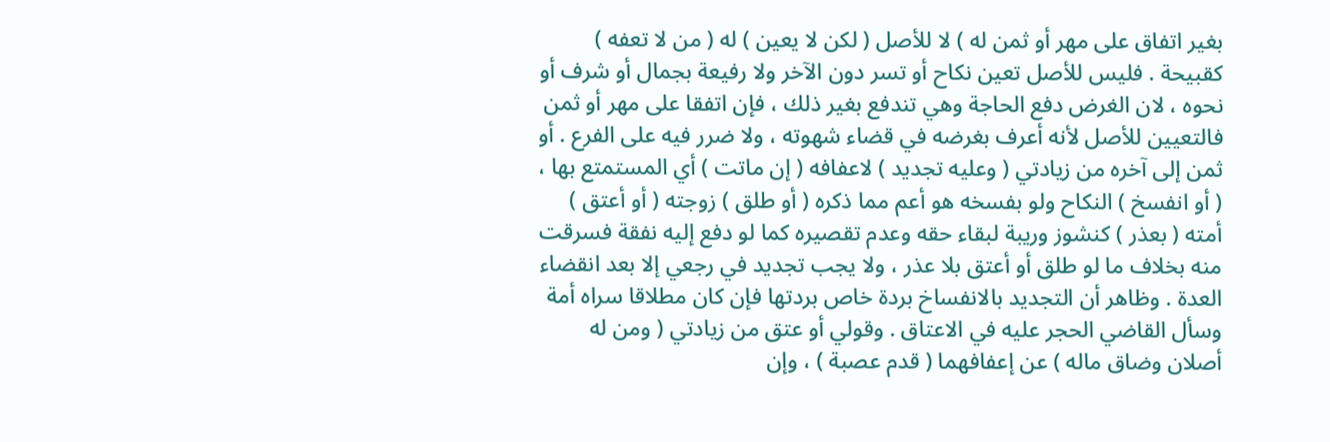بغير اتفاق على مهر أو ثمن له ) لا للأصل ( لكن لا يعين ) له ( من لا تعفه ) كقبيحة . فليس للأصل تعين نكاح أو تسر دون الآخر ولا رفيعة بجمال أو شرف أو نحوه ، لان الغرض دفع الحاجة وهي تندفع بغير ذلك ، فإن اتفقا على مهر أو ثمن فالتعيين للأصل لأنه أعرف بغرضه في قضاء شهوته ، ولا ضرر فيه على الفرع . أو ثمن إلى آخره من زيادتي ( وعليه تجديد ) لاعفافه ( إن ماتت ) أي المستمتع بها ، ( أو انفسخ ) النكاح ولو بفسخه هو أعم مما ذكره ( أو طلق ) زوجته ( أو أعتق ) أمته ( بعذر ) كنشوز وريبة لبقاء حقه وعدم تقصيره كما لو دفع إليه نفقة فسرقت منه بخلاف ما لو طلق أو أعتق بلا عذر ، ولا يجب تجديد في رجعي إلا بعد انقضاء العدة . وظاهر أن التجديد بالانفساخ بردة خاص بردتها فإن كان مطلاقا سراه أمة وسأل القاضي الحجر عليه في الاعتاق . وقولي أو عتق من زيادتي ( ومن له أصلان وضاق ماله ) عن إعفافهما ( قدم عصبة ) ، وإن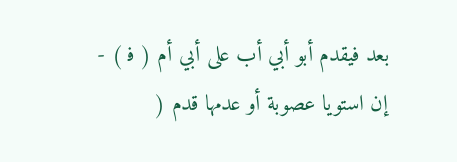بعد فيقدم أبو أبي أب على أبي أم ( ف‍ ) - إن استويا عصوبة أو عدمها قدم (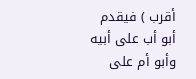أقرب ) فيقدم أبو أب على أبيه وأبو أم على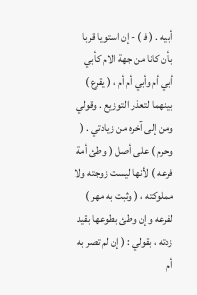أبيه . ( ف‍ ) - إن استويا قربا بأن كانا من جهة الام كأبي أبي أم وأبي أم أم ، ( يقرع ) بينهما لتعذر التوزيع . وقولي ومن إلى آخره من زيادتي . ( وحرم ) على أصل ( وطئ أمة فرعه ) لأنها ليست زوجته ولا مملوكته ، ( وثبت به مهر ) لفرعه وإن وطئ بطوعها بقيد زدته ، بقولي : ( إن لم تصر به أم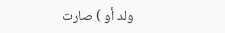ولد أو ) صارت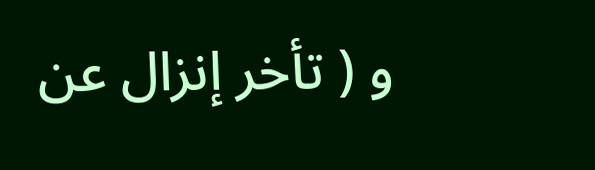و ( تأخر إنزال عن